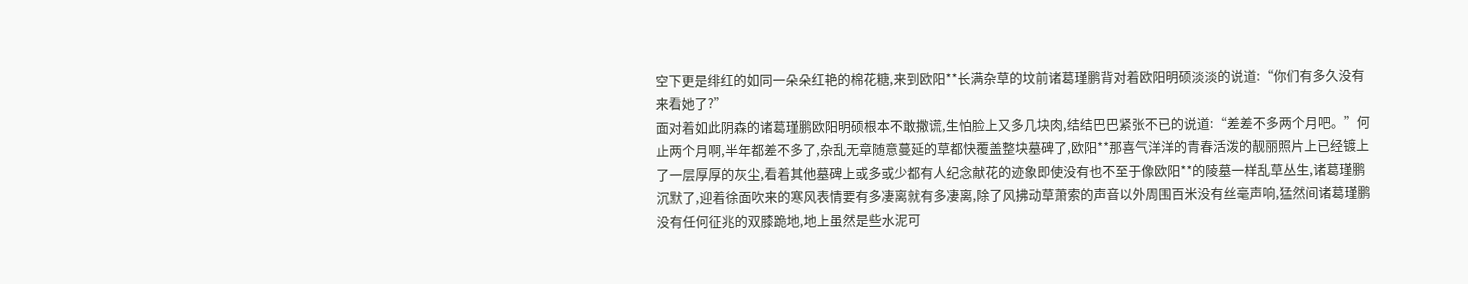空下更是绯红的如同一朵朵红艳的棉花糖,来到欧阳**长满杂草的坟前诸葛瑾鹏背对着欧阳明硕淡淡的说道:“你们有多久没有来看她了?”
面对着如此阴森的诸葛瑾鹏欧阳明硕根本不敢撒谎,生怕脸上又多几块肉,结结巴巴紧张不已的说道:“差差不多两个月吧。”何止两个月啊,半年都差不多了,杂乱无章随意蔓延的草都快覆盖整块墓碑了,欧阳**那喜气洋洋的青春活泼的靓丽照片上已经镀上了一层厚厚的灰尘,看着其他墓碑上或多或少都有人纪念献花的迹象即使没有也不至于像欧阳**的陵墓一样乱草丛生,诸葛瑾鹏沉默了,迎着徐面吹来的寒风表情要有多凄离就有多凄离,除了风拂动草萧索的声音以外周围百米没有丝毫声响,猛然间诸葛瑾鹏没有任何征兆的双膝跪地,地上虽然是些水泥可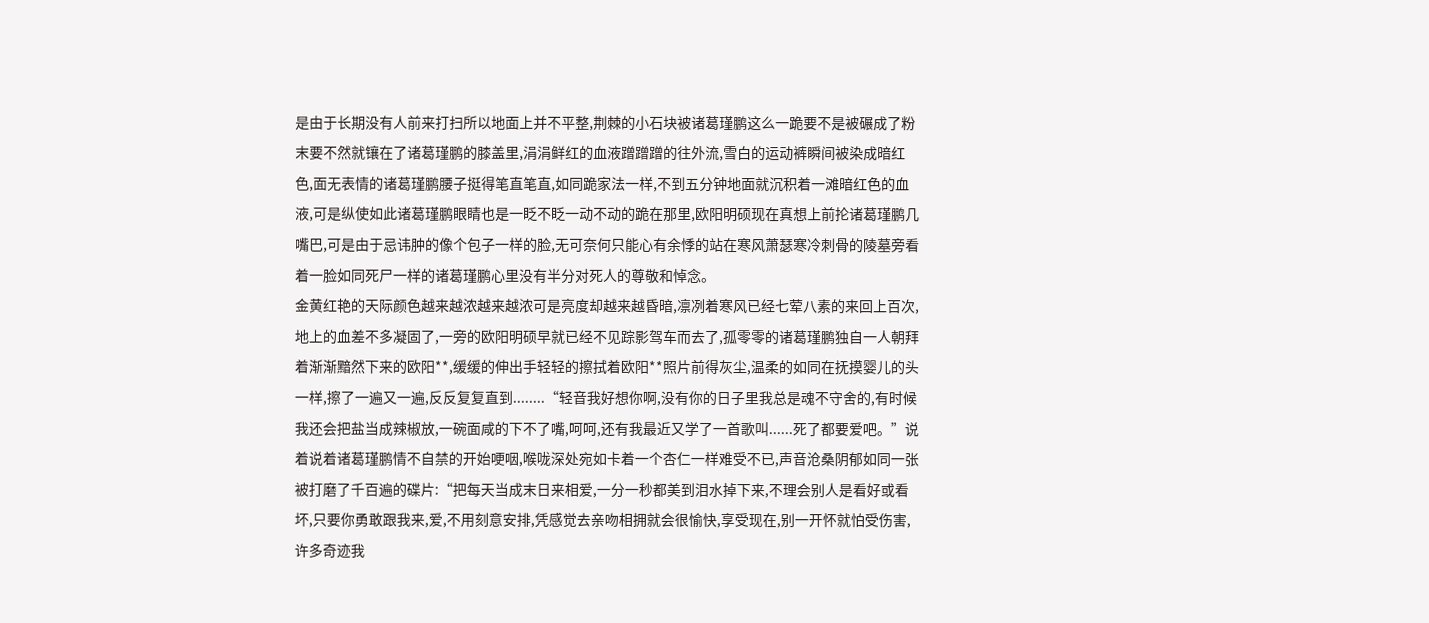是由于长期没有人前来打扫所以地面上并不平整,荆棘的小石块被诸葛瑾鹏这么一跪要不是被碾成了粉末要不然就镶在了诸葛瑾鹏的膝盖里,涓涓鲜红的血液蹭蹭蹭的往外流,雪白的运动裤瞬间被染成暗红色,面无表情的诸葛瑾鹏腰子挺得笔直笔直,如同跪家法一样,不到五分钟地面就沉积着一滩暗红色的血液,可是纵使如此诸葛瑾鹏眼睛也是一眨不眨一动不动的跪在那里,欧阳明硕现在真想上前抡诸葛瑾鹏几嘴巴,可是由于忌讳肿的像个包子一样的脸,无可奈何只能心有余悸的站在寒风萧瑟寒冷刺骨的陵墓旁看着一脸如同死尸一样的诸葛瑾鹏心里没有半分对死人的尊敬和悼念。
金黄红艳的天际颜色越来越浓越来越浓可是亮度却越来越昏暗,凛冽着寒风已经七荤八素的来回上百次,地上的血差不多凝固了,一旁的欧阳明硕早就已经不见踪影驾车而去了,孤零零的诸葛瑾鹏独自一人朝拜着渐渐黯然下来的欧阳**,缓缓的伸出手轻轻的擦拭着欧阳**照片前得灰尘,温柔的如同在抚摸婴儿的头一样,擦了一遍又一遍,反反复复直到........“轻音我好想你啊,没有你的日子里我总是魂不守舍的,有时候我还会把盐当成辣椒放,一碗面咸的下不了嘴,呵呵,还有我最近又学了一首歌叫......死了都要爱吧。”说着说着诸葛瑾鹏情不自禁的开始哽咽,喉咙深处宛如卡着一个杏仁一样难受不已,声音沧桑阴郁如同一张被打磨了千百遍的碟片:“把每天当成末日来相爱,一分一秒都美到泪水掉下来,不理会别人是看好或看坏,只要你勇敢跟我来,爱,不用刻意安排,凭感觉去亲吻相拥就会很愉快,享受现在,别一开怀就怕受伤害,许多奇迹我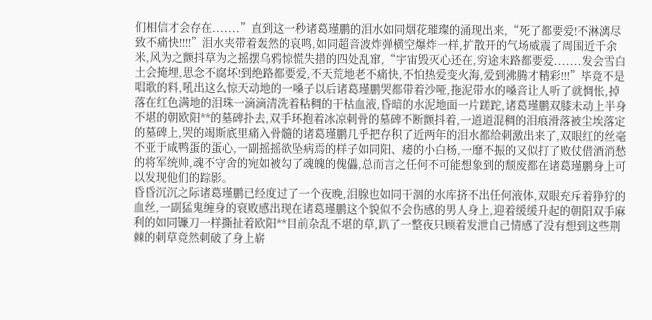们相信才会存在.......”直到这一秒诸葛瑾鹏的泪水如同烟花璀璨的涌现出来,“死了都要爱!不淋漓尽致不痛快!!!!”泪水夹带着轰然的哀鸣,如同超音波炸弹横空爆炸一样,扩散开的气场威震了周围近千余米,风为之颤抖草为之摇摆乌鸦惊慌失措的四处乱窜,“宇宙毁灭心还在,穷途末路都要爱.......发会雪白土会掩埋,思念不腐坏!到绝路都要爱,不天荒地老不痛快,不怕热爱变火海,爱到沸腾才精彩!!!”毕竟不是唱歌的料,吼出这么惊天动地的一嗓子以后诸葛瑾鹏哭都带着沙哑,拖泥带水的嗓音让人听了就惆怅,掉落在红色满地的泪珠一滴滴清洗着粘稠的干枯血液,昏暗的水泥地面一片蹉跎,诸葛瑾鹏双膝未动上半身不堪的朝欧阳**的墓碑扑去,双手环抱着冰凉刺骨的墓碑不断颤抖着,一道道混稠的泪痕滑落被尘埃落定的墓碑上,哭的竭斯底里痛入骨髓的诸葛瑾鹏几乎把存积了近两年的泪水都给刺激出来了,双眼红的丝毫不亚于咸鸭蛋的蛋心,一副摇摇欲坠病焉的样子如同阳、痿的小白杨,一靡不振的又似打了败仗借酒消愁的将军统帅,魂不守舍的宛如被勾了魂魄的傀儡,总而言之任何不可能想象到的颓废都在诸葛瑾鹏身上可以发现他们的踪影。
昏昏沉沉之际诸葛瑾鹏已经度过了一个夜晚,泪腺也如同干涸的水库挤不出任何液体,双眼充斥着狰狞的血丝,一副猛鬼缠身的衰败感出现在诸葛瑾鹏这个貌似不会伤感的男人身上,迎着缓缓升起的朝阳双手麻利的如同镰刀一样撕扯着欧阳**目前杂乱不堪的草,趴了一整夜只顾着发泄自己情感了没有想到这些荆棘的刺草竟然刺破了身上崭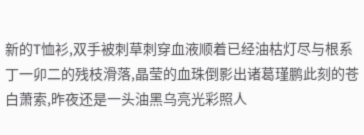新的T恤衫,双手被刺草刺穿血液顺着已经油枯灯尽与根系丁一卯二的残枝滑落,晶莹的血珠倒影出诸葛瑾鹏此刻的苍白萧索,昨夜还是一头油黑乌亮光彩照人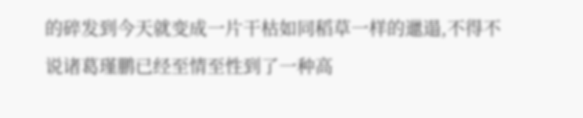的碎发到今天就变成一片干枯如同稻草一样的邋遢,不得不说诸葛瑾鹏已经至情至性到了一种高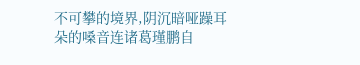不可攀的境界,阴沉暗哑躁耳朵的嗓音连诸葛瑾鹏自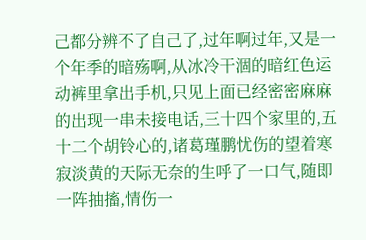己都分辨不了自己了,过年啊过年,又是一个年季的暗殇啊,从冰冷干涸的暗红色运动裤里拿出手机,只见上面已经密密麻麻的出现一串未接电话,三十四个家里的,五十二个胡铃心的,诸葛瑾鹏忧伤的望着寒寂淡黄的天际无奈的生呼了一口气,随即一阵抽搐,情伤一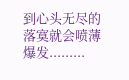到心头无尽的落寞就会喷薄爆发.........